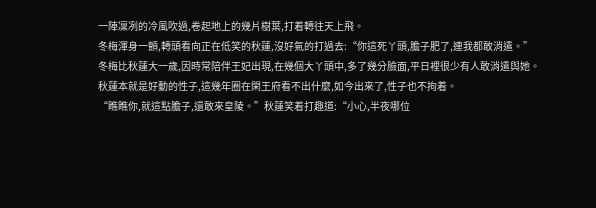一陣凜冽的冷風吹過,卷起地上的幾片樹葉,打着轉往天上飛。
冬梅渾身一顫,轉頭看向正在低笑的秋蓮,沒好氣的打過去:“你這死丫頭,膽子肥了,連我都敢消遣。”
冬梅比秋蓮大一歲,因時常陪伴王妃出現,在幾個大丫頭中,多了幾分臉面,平日裡很少有人敢消遣與她。
秋蓮本就是好動的性子,這幾年圈在閑王府看不出什麼,如今出來了,性子也不拘着。
“瞧瞧你,就這點膽子,還敢來皇陵。”秋蓮笑着打趣道:“小心,半夜哪位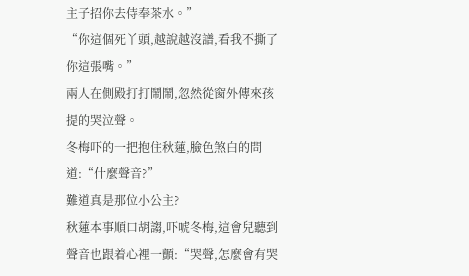主子招你去侍奉茶水。”
“你這個死丫頭,越說越沒譜,看我不撕了你這張嘴。”
兩人在側殿打打鬧鬧,忽然從窗外傳來孩提的哭泣聲。
冬梅吓的一把抱住秋蓮,臉色煞白的問道:“什麼聲音?”
難道真是那位小公主?
秋蓮本事順口胡謅,吓唬冬梅,這會兒聽到聲音也跟着心裡一顫:“哭聲,怎麼會有哭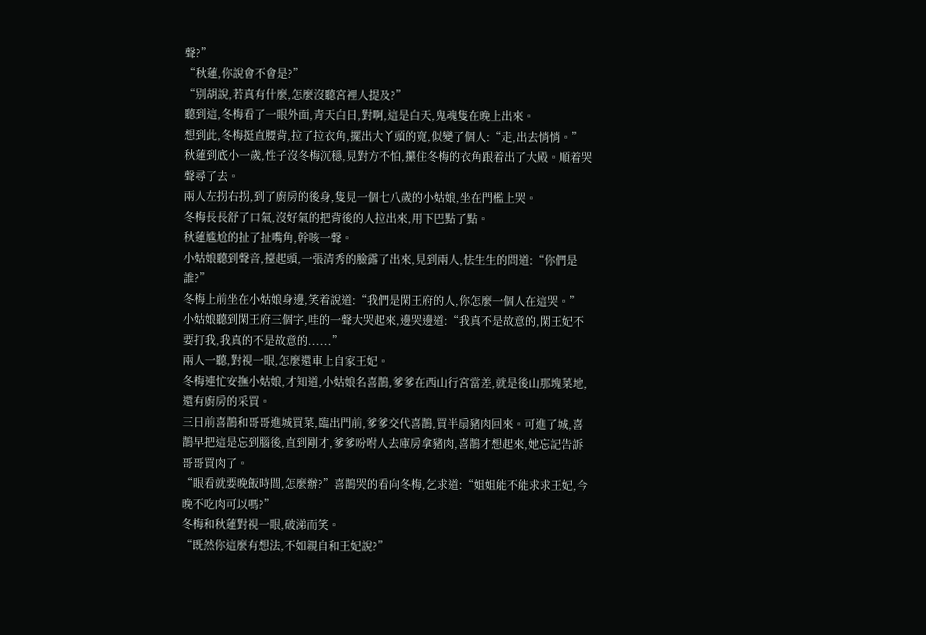聲?”
“秋蓮,你說會不會是?”
“别胡說,若真有什麼,怎麼沒聽宮裡人提及?”
聽到這,冬梅看了一眼外面,青天白日,對啊,這是白天,鬼魂隻在晚上出來。
想到此,冬梅挺直腰背,拉了拉衣角,擺出大丫頭的寬,似變了個人:“走,出去悄悄。”
秋蓮到底小一歲,性子沒冬梅沉穩,見對方不怕,攥住冬梅的衣角跟着出了大殿。順着哭聲尋了去。
兩人左拐右拐,到了廚房的後身,隻見一個七八歲的小姑娘,坐在門檻上哭。
冬梅長長舒了口氣,沒好氣的把背後的人拉出來,用下巴點了點。
秋蓮尴尬的扯了扯嘴角,幹咳一聲。
小姑娘聽到聲音,擡起頭,一張清秀的臉露了出來,見到兩人,怯生生的問道:“你們是誰?”
冬梅上前坐在小姑娘身邊,笑着說道:“我們是閑王府的人,你怎麼一個人在這哭。”
小姑娘聽到閑王府三個字,哇的一聲大哭起來,邊哭邊道:“我真不是故意的,閑王妃不要打我,我真的不是故意的......”
兩人一聽,對視一眼,怎麼還車上自家王妃。
冬梅連忙安撫小姑娘,才知道,小姑娘名喜鵲,爹爹在西山行宮當差,就是後山那塊菜地,還有廚房的采買。
三日前喜鵲和哥哥進城買菜,臨出門前,爹爹交代喜鵲,買半扇豬肉回來。可進了城,喜鵲早把這是忘到腦後,直到剛才,爹爹吩咐人去庫房拿豬肉,喜鵲才想起來,她忘記告訴哥哥買肉了。
“眼看就要晚飯時間,怎麼辦?”喜鵲哭的看向冬梅,乞求道:“姐姐能不能求求王妃,今晚不吃肉可以嗎?”
冬梅和秋蓮對視一眼,破涕而笑。
“既然你這麼有想法,不如親自和王妃說?”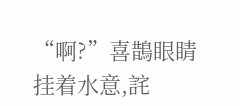“啊?”喜鵲眼睛挂着水意,詫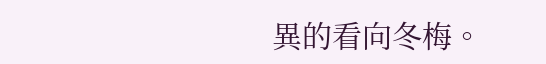異的看向冬梅。